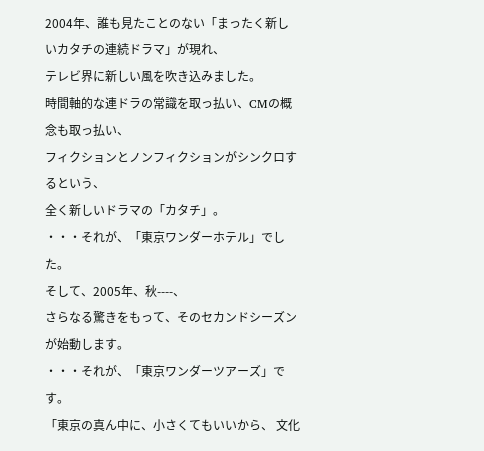2004年、誰も見たことのない「まったく新しいカタチの連続ドラマ」が現れ、
テレビ界に新しい風を吹き込みました。
時間軸的な連ドラの常識を取っ払い、CMの概念も取っ払い、
フィクションとノンフィクションがシンクロするという、
全く新しいドラマの「カタチ」。
・・・それが、「東京ワンダーホテル」でした。
そして、2005年、秋----、
さらなる驚きをもって、そのセカンドシーズンが始動します。
・・・それが、「東京ワンダーツアーズ」です。
「東京の真ん中に、小さくてもいいから、 文化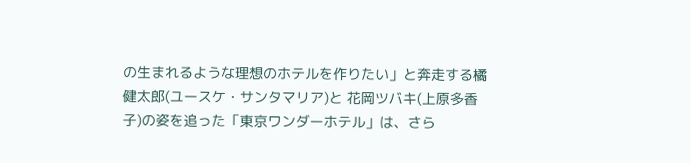の生まれるような理想のホテルを作りたい」と奔走する橘健太郎(ユースケ・サンタマリア)と 花岡ツバキ(上原多香子)の姿を追った「東京ワンダーホテル」は、さら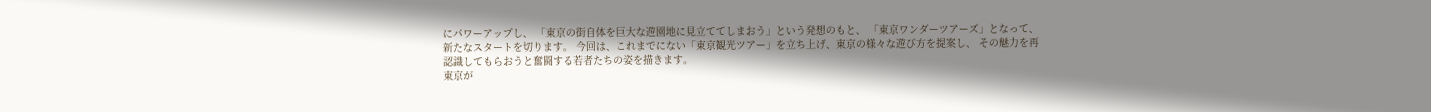にパワーアップし、 「東京の街自体を巨大な遊園地に見立ててしまおう」という発想のもと、 「東京ワンダーツアーズ」となって、新たなスタートを切ります。 今回は、これまでにない「東京観光ツアー」を立ち上げ、東京の様々な遊び方を提案し、 その魅力を再認識してもらおうと奮闘する若者たちの姿を描きます。
東京が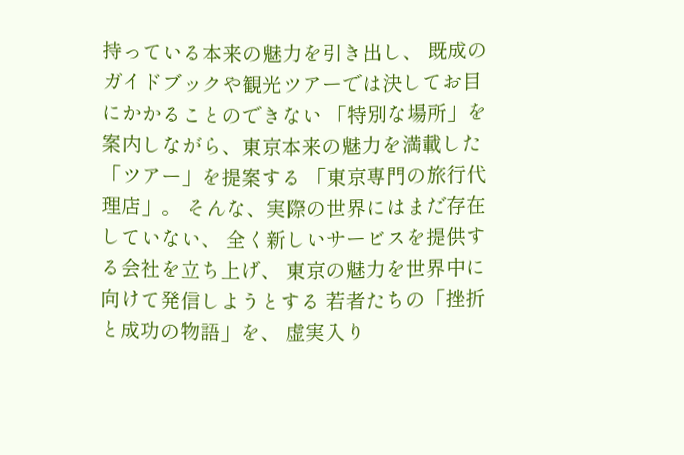持っている本来の魅力を引き出し、 既成のガイドブックや観光ツアーでは決してお目にかかることのできない 「特別な場所」を案内しながら、東京本来の魅力を満載した「ツアー」を提案する 「東京専門の旅行代理店」。 そんな、実際の世界にはまだ存在していない、 全く新しいサービスを提供する会社を立ち上げ、 東京の魅力を世界中に向けて発信しようとする 若者たちの「挫折と成功の物語」を、 虚実入り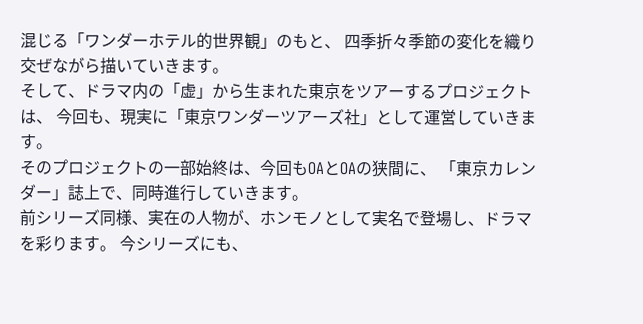混じる「ワンダーホテル的世界観」のもと、 四季折々季節の変化を織り交ぜながら描いていきます。
そして、ドラマ内の「虚」から生まれた東京をツアーするプロジェクトは、 今回も、現実に「東京ワンダーツアーズ社」として運営していきます。
そのプロジェクトの一部始終は、今回もOAとOAの狭間に、 「東京カレンダー」誌上で、同時進行していきます。
前シリーズ同様、実在の人物が、ホンモノとして実名で登場し、ドラマを彩ります。 今シリーズにも、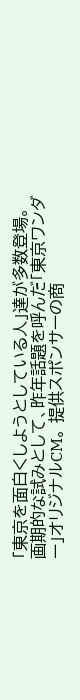「東京を面白くしようとしている人」達が多数登場。
画期的な試みとして、昨年話題を呼んだ「東京ワンダー」オリジナルCM。 提供スポンサーの商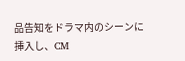品告知をドラマ内のシーンに挿入し、CM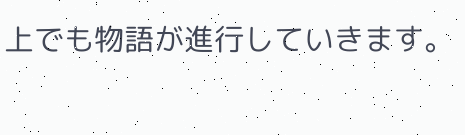上でも物語が進行していきます。